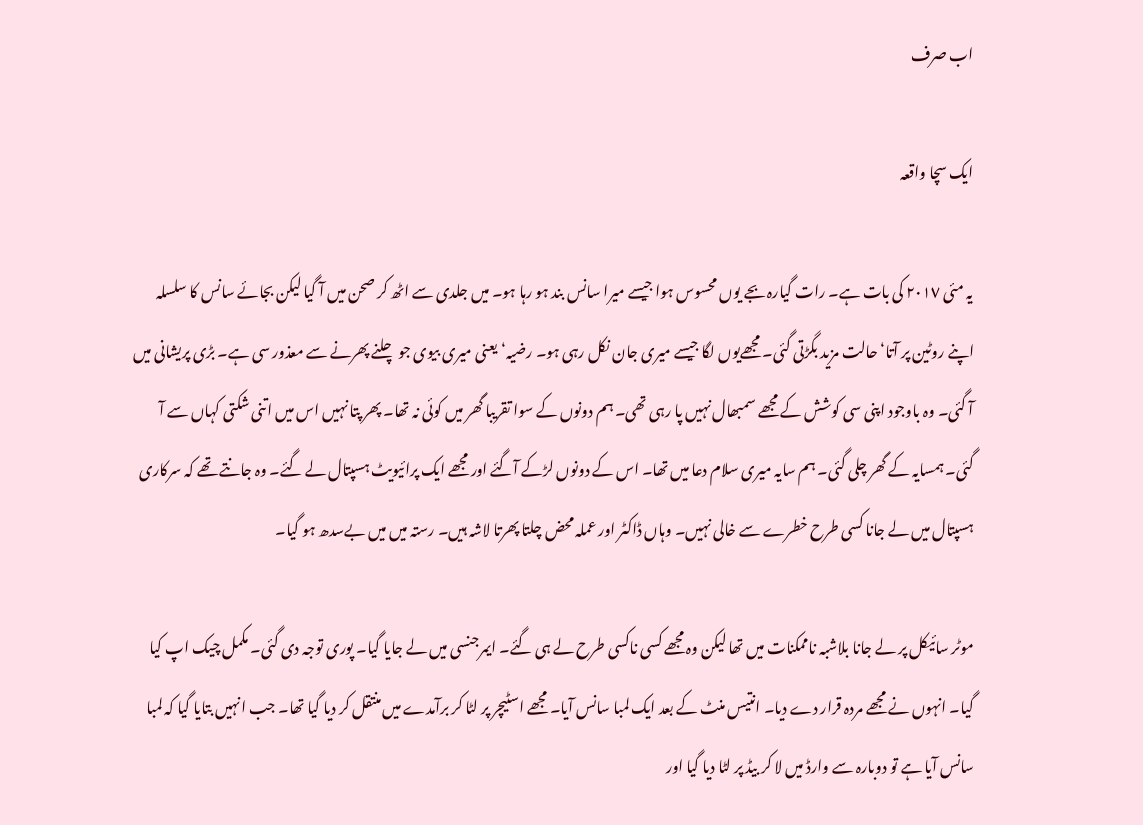اب صرف

ایک سچا واقعہ

یہ مئی ٢٠١٧ کی بات ہے۔ رات گیارہ بجے یوں محسوس ہوا جیسے میرا سانس بند ہو رہا ہو۔ میں جلدی سے اٹھ کر صحن میں آ گیا لیکن بجائے سانس کا سلسلہ اپنے روٹین پر آتا‘ حالت مزید بگڑتی گئی۔ مجھےیوں لگا جیسے میری جان نکل رہی ہو۔ رضیہ‘ یعنی میری بیوی جو چلنے پھرنے سے معذور سی ہے۔ بڑی پریشانی میں آ گئی۔ وہ باوجود اپنی سی کوشش کے مجھے سمبھال نہیں پا رہی تھی۔ ہم دونوں کے سوا تقریبا گھر میں کوئی نہ تھا۔ پھر پتا نہیں اس میں اتنی شکتی کہاں سے آ گئی۔ ہمسایہ کے گھر چلی گئی۔ ہم سایہ میری سلام دعا میں تھا۔ اس کے دونوں لڑکے آگئے اور مجھے ایک پرائیویٹ ہسپتال لے گئے۔ وہ جانتے تھے کہ سرکاری ہسپتال میں لے جانا کسی طرح خطرے سے خالی نہیں۔ وہاں ڈاکٹر اور عملہ محض چلتا پھرتا لاشہ ہیں۔ رستہ میں میں بےسدھ ہو گیا۔

موٹر سائیکل پر لے جانا بلاشبہ ناممکنات میں تھا لیکن وہ مجھے کسی ناکسی طرح لے ہی گئے۔ ایمرجنسی میں لے جایا گیا۔ پوری توجہ دی گئی۔ مکمل چیک اپ کیا گیا۔ انہوں نے مجھے مردہ قرار دے دیا۔ انتیس منٹ کے بعد ایک لمبا سانس آیا۔ مجھے اسٹیچر پر لٹا کر برآمدے میں منتقل کر دیا گیا تھا۔ جب انہیں بتایا گیا کہ لمبا سانس آیا ہے تو دوبارہ سے وارڈ میں لا کر بیڈ پر لٹا دیا گیا اور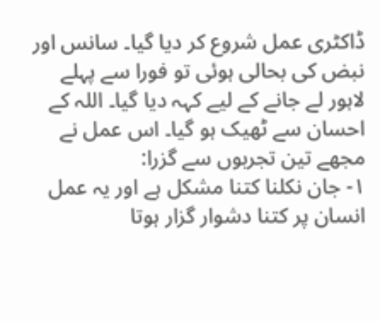ڈاکٹری عمل شروع کر دیا گیا۔ سانس اور نبض کی بحالی ہوئی تو فورا سے پہلے لاہور لے جانے کے لیے کہہ دیا گیا۔ اللہ کے احسان سے ٹھیک ہو گیا۔ اس عمل نے مجھے تین تجربوں سے گزرا:
١- جان نکلنا کتنا مشکل ہے اور یہ عمل انسان پر کتنا دشوار گزار ہوتا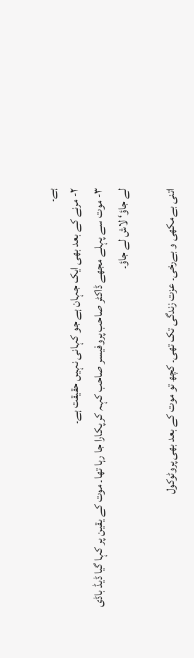ہے۔
٢- مرنے کے بعد بھی ایک جہان ہے جو کہانی نہیں حقیقت ہے۔
٣- موت سے پہلے مجھے ڈاکٹر صاحب پروفیسر صاحب کہہ کر پکارا جا رہا تھا۔ موت کے یقین پر کہا گیا ڈیڈ باڈی لے جاؤ‘ لاش لے جاؤ۔

اتنی بےمکھی و بےرخی۔ عزت زندگی تک تھی۔ کچھ تو موت کے بعد بھی پروٹوکول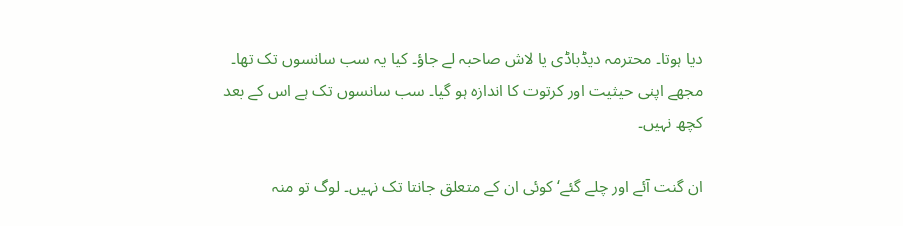دیا ہوتا۔ محترمہ دیڈباڈی یا لاش صاحبہ لے جاؤ۔ کیا یہ سب سانسوں تک تھا۔ مجھے اپنی حیثیت اور کرتوت کا اندازہ ہو گیا۔ سب سانسوں تک ہے اس کے بعد کچھ نہیں۔

ان گنت آئے اور چلے گئے‘ کوئی ان کے متعلق جانتا تک نہیں۔ لوگ تو منہ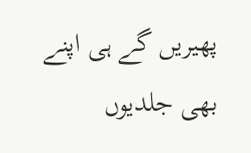پھیریں گے ہی اپنے بھی جلدیوں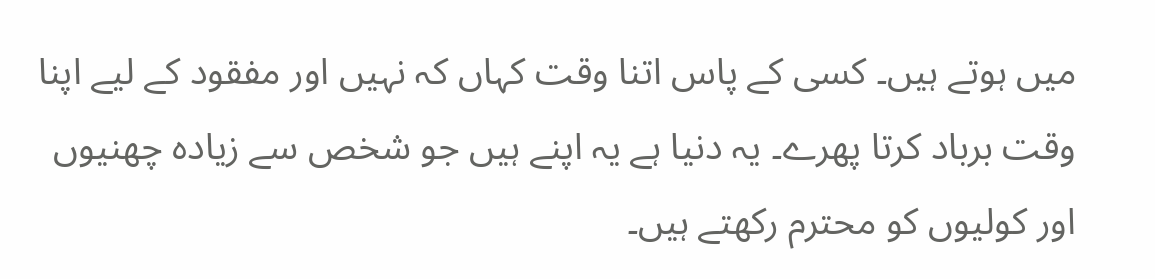میں ہوتے ہیں۔ کسی کے پاس اتنا وقت کہاں کہ نہیں اور مفقود کے لیے اپنا وقت برباد کرتا پھرے۔ یہ دنیا ہے یہ اپنے ہیں جو شخص سے زیادہ چھنیوں اور کولیوں کو محترم رکھتے ہیں۔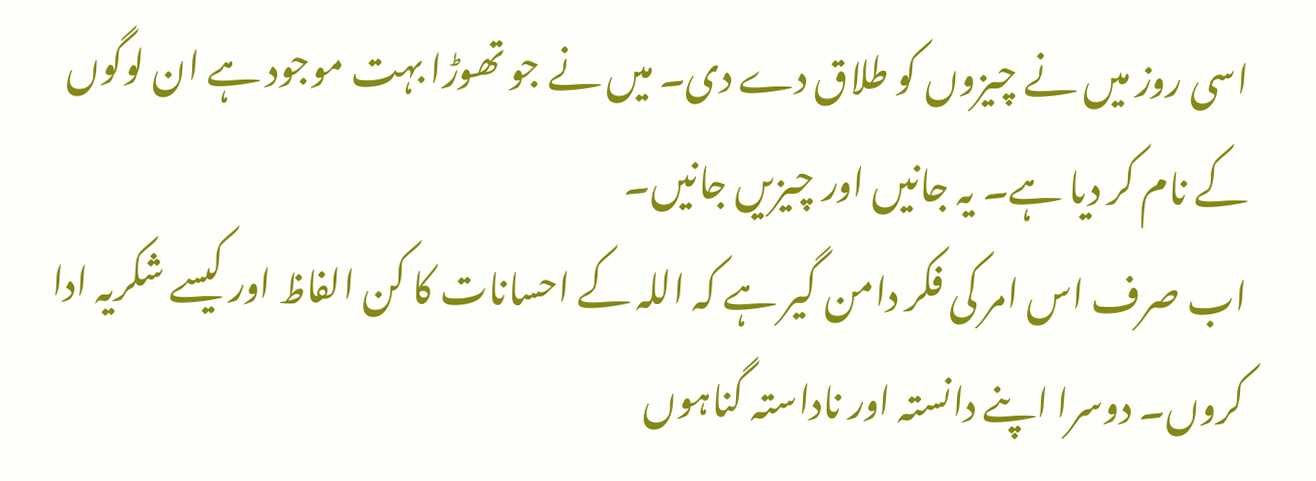اسی روز میں نے چیزوں کو طلاق دے دی۔ میں نے جو تھوڑا بہت موجود ہے ان لوگوں کے نام کر دیا ہے۔ یہ جانیں اور چیزیں جانیں۔
اب صرف اس امر کی فکر دامن گیر ہے کہ اللہ کے احسانات کا کن الفاظ اور کیسے شکریہ ادا کروں۔ دوسرا اپنے دانستہ اور ناداستہ گناہوں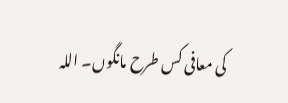کی معافی کس طرح مانگوں۔ اللہ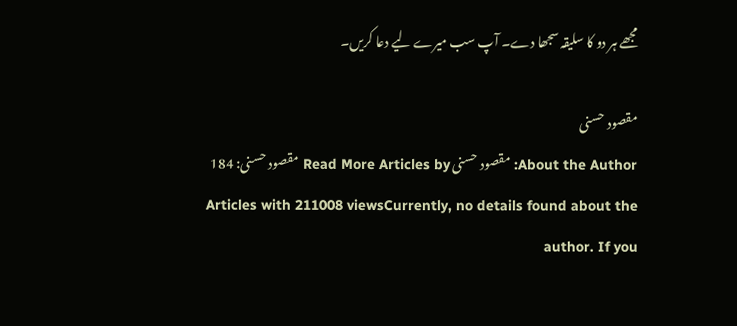مجھے ہر دو کا سلیقہ سجھا دے۔ آپ سب میرے لیے دعا کریں۔

مقصود حسنی
About the Author: مقصود حسنی Read More Articles by مقصود حسنی: 184 Articles with 211008 viewsCurrently, no details found about the author. If you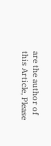are the author of this Article, Please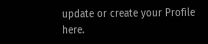update or create your Profile here.